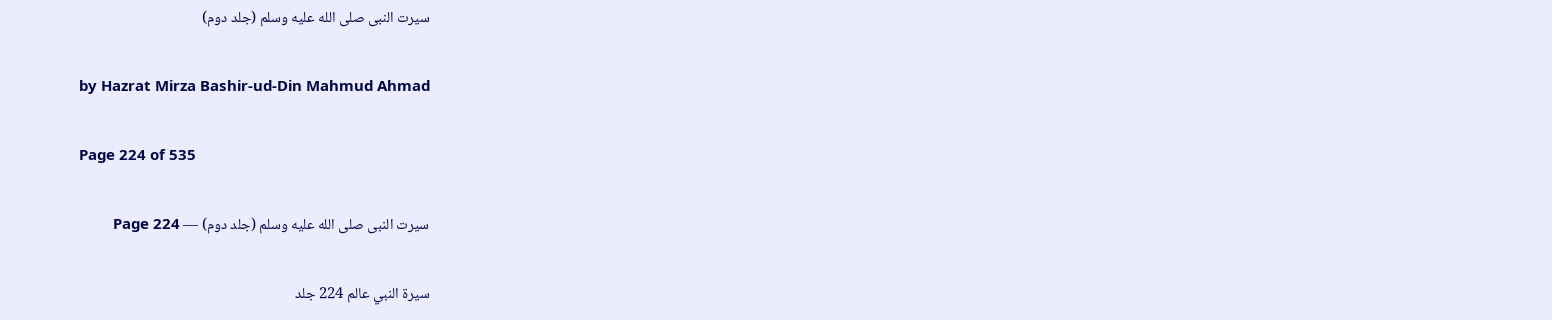سیرت النبی صلى الله عليه وسلم (جلد دوم)

by Hazrat Mirza Bashir-ud-Din Mahmud Ahmad

Page 224 of 535

سیرت النبی صلى الله عليه وسلم (جلد دوم) — Page 224

سيرة النبي عالم 224 جلد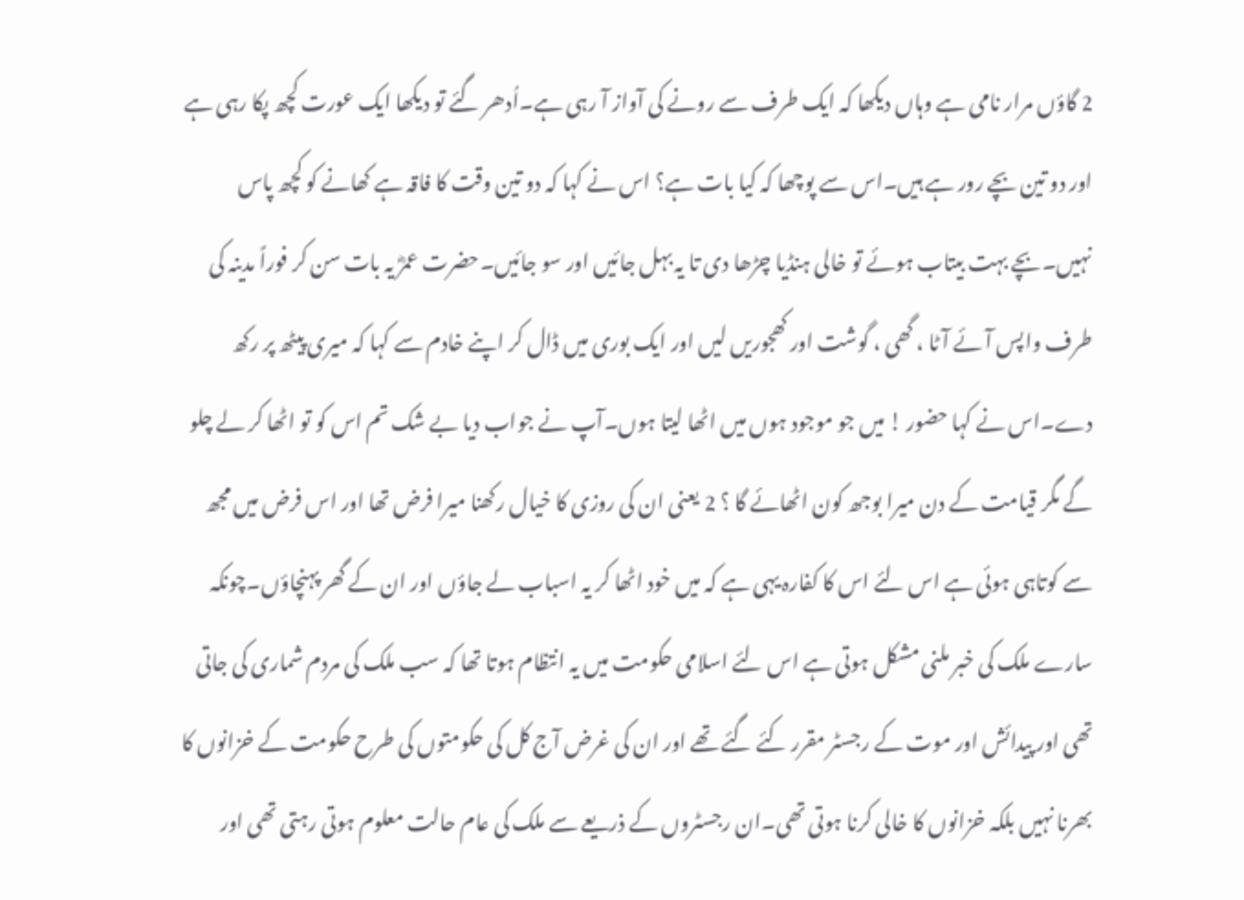2 گاؤں مرار نامی ہے وہاں دیکھا کہ ایک طرف سے رونے کی آواز آ رہی ہے۔اُدھر گئے تو دیکھا ایک عورت کچھ پکا رہی ہے اور دو تین بچے رور ہے ہیں۔اس سے پوچھا کہ کیا بات ہے؟ اس نے کہا کہ دو تین وقت کا فاقہ ہے کھانے کو کچھ پاس نہیں۔بچے بہت بیتاب ہوئے تو خالی ہنڈیا چڑھا دی تا یہ بہل جائیں اور سو جائیں۔حضرت عمرؓ یہ بات سن کر فوراً مدینہ کی طرف واپس آئے آٹا ، گھی ، گوشت اور کھجوریں لیں اور ایک بوری میں ڈال کر اپنے خادم سے کہا کہ میری پیٹھ پر رکھ دے۔اس نے کہا حضور ! میں جو موجود ہوں میں اٹھا لیتا ہوں۔آپ نے جواب دیا بے شک تم اس کو تو اٹھا کر لے چلو گے مگر قیامت کے دن میرا بوجھ کون اٹھائے گا ؟ 2 یعنی ان کی روزی کا خیال رکھنا میرا فرض تھا اور اس فرض میں مجھ سے کوتاہی ہوئی ہے اس لئے اس کا کفارہ یہی ہے کہ میں خود اٹھا کر یہ اسباب لے جاؤں اور ان کے گھر پہنچاؤں۔چونکہ سارے ملک کی خبر ملنی مشکل ہوتی ہے اس لئے اسلامی حکومت میں یہ انتظام ہوتا تھا کہ سب ملک کی مردم شماری کی جاتی تھی اور پیدائش اور موت کے رجسٹر مقرر کئے گئے تھے اور ان کی غرض آج کل کی حکومتوں کی طرح حکومت کے خزانوں کا بھرنا نہیں بلکہ خزانوں کا خالی کرنا ہوتی تھی۔ان رجسٹروں کے ذریعے سے ملک کی عام حالت معلوم ہوتی رہتی تھی اور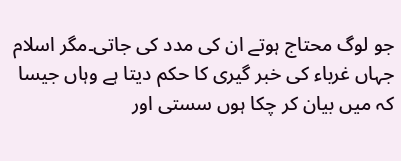جو لوگ محتاج ہوتے ان کی مدد کی جاتی۔مگر اسلام جہاں غرباء کی خبر گیری کا حکم دیتا ہے وہاں جیسا کہ میں بیان کر چکا ہوں سستی اور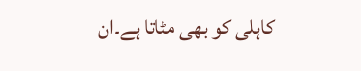کاہلی کو بھی مٹاتا ہے۔ان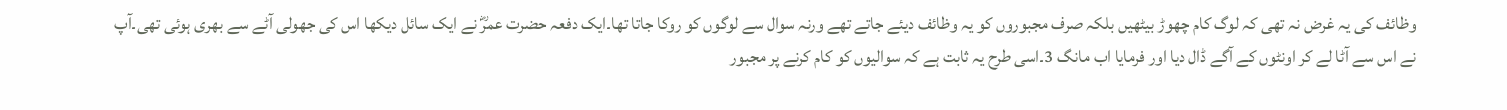وظائف کی یہ غرض نہ تھی کہ لوگ کام چھوڑ بیٹھیں بلکہ صرف مجبوروں کو یہ وظائف دیئے جاتے تھے ورنہ سوال سے لوگوں کو روکا جاتا تھا۔ایک دفعہ حضرت عمرؓ نے ایک سائل دیکھا اس کی جھولی آٹے سے بھری ہوئی تھی۔آپ نے اس سے آٹا لے کر اونٹوں کے آگے ڈال دیا اور فرمایا اب مانگ 3۔اسی طرح یہ ثابت ہے کہ سوالیوں کو کام کرنے پر مجبور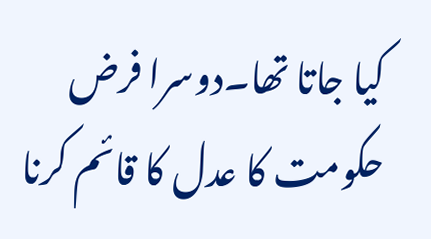کیا جاتا تھا۔دوسرا فرض حکومت کا عدل کا قائم کرنا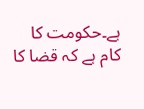ہے۔حکومت کا کام ہے کہ قضا کا